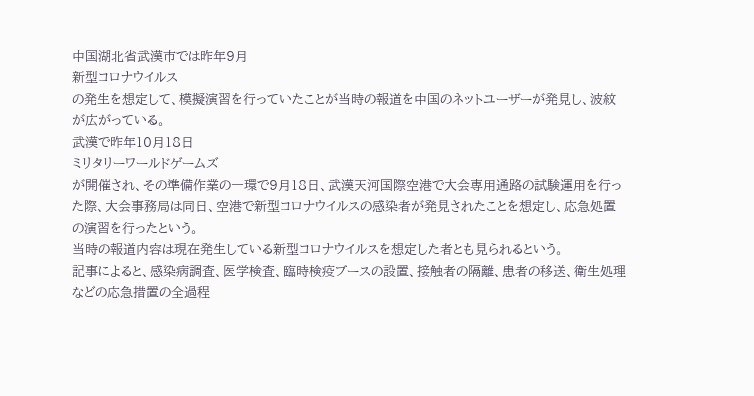中国湖北省武漢市では昨年9月
新型コロナウイルス
の発生を想定して、模擬演習を行っていたことが当時の報道を中国のネットユーザーが発見し、波紋が広がっている。
武漢で昨年10月18日
ミリタリーワールドゲームズ
が開催され、その準備作業の一環で9月18日、武漢天河国際空港で大会専用通路の試験運用を行った際、大会事務局は同日、空港で新型コロナウイルスの感染者が発見されたことを想定し、応急処置の演習を行ったという。
当時の報道内容は現在発生している新型コロナウイルスを想定した者とも見られるという。
記事によると、感染病調査、医学検査、臨時検疫ブースの設置、接触者の隔離、患者の移送、衛生処理などの応急措置の全過程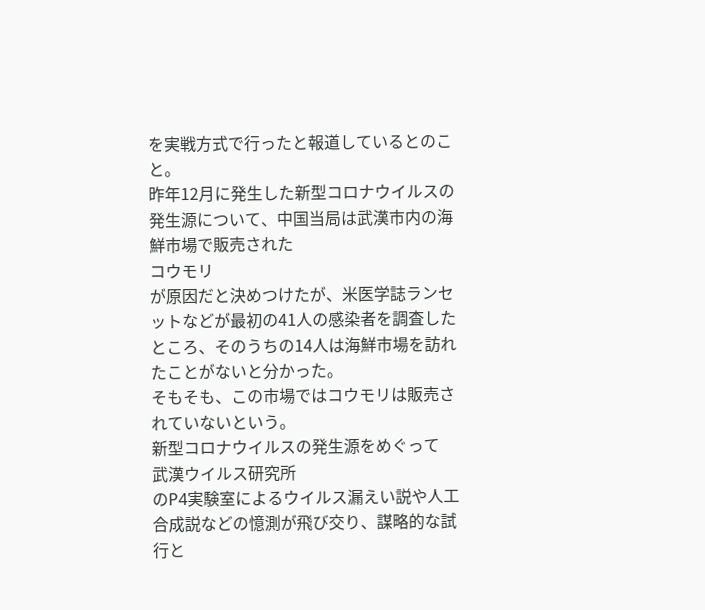を実戦方式で行ったと報道しているとのこと。
昨年12月に発生した新型コロナウイルスの発生源について、中国当局は武漢市内の海鮮市場で販売された
コウモリ
が原因だと決めつけたが、米医学誌ランセットなどが最初の41人の感染者を調査したところ、そのうちの14人は海鮮市場を訪れたことがないと分かった。
そもそも、この市場ではコウモリは販売されていないという。
新型コロナウイルスの発生源をめぐって
武漢ウイルス研究所
のP4実験室によるウイルス漏えい説や人工合成説などの憶測が飛び交り、謀略的な試行と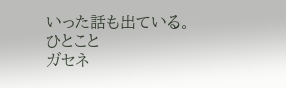いった話も出ている。
ひとこと
ガセネ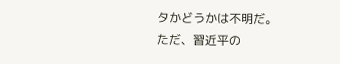タかどうかは不明だ。
ただ、習近平の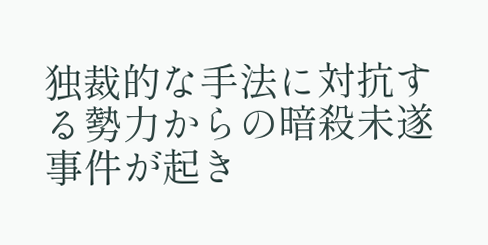独裁的な手法に対抗する勢力からの暗殺未遂事件が起き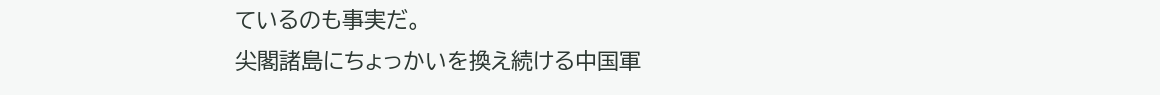ているのも事実だ。
尖閣諸島にちょっかいを換え続ける中国軍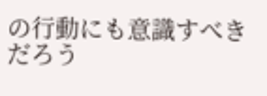の行動にも意識すべきだろう